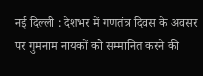नई दिल्ली : देशभर में गणतंत्र दिवस के अवसर पर गुमनाम नायकों को सम्मानित करने की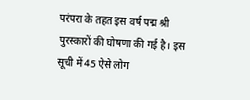परंपरा के तहत इस वर्ष पद्म श्री पुरस्कारों की घोषणा की गई है। इस सूची में 45 ऐसे लोग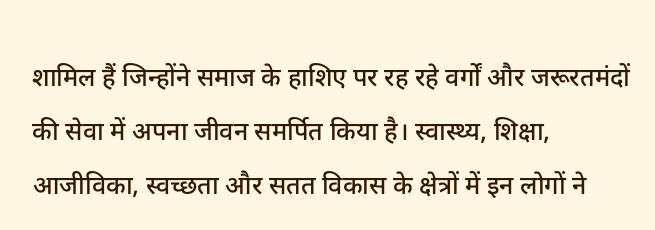शामिल हैं जिन्होंने समाज के हाशिए पर रह रहे वर्गों और जरूरतमंदों की सेवा में अपना जीवन समर्पित किया है। स्वास्थ्य, शिक्षा, आजीविका, स्वच्छता और सतत विकास के क्षेत्रों में इन लोगों ने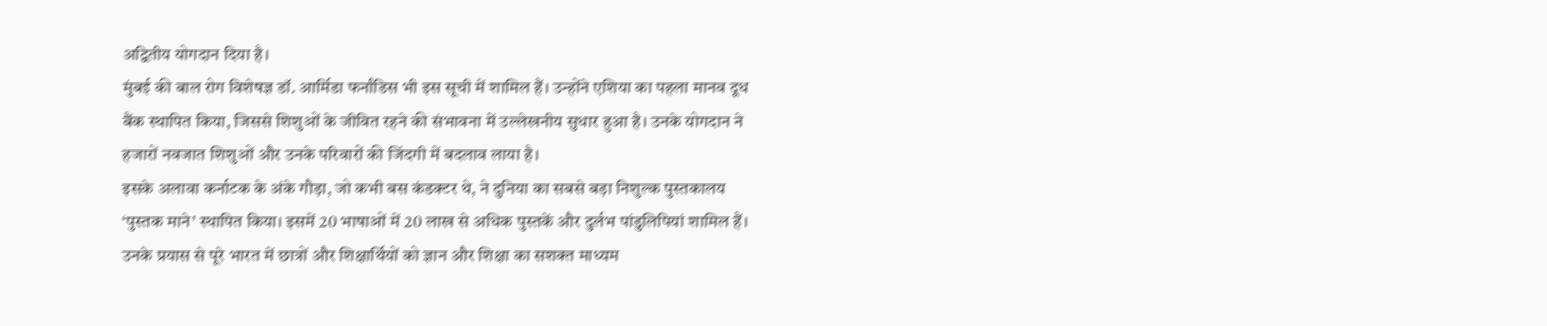अद्वितीय योगदान दिया है।
मुंबई की बाल रोग विशेषज्ञ डॉ. आर्मिडा फर्नांडिस भी इस सूची में शामिल हैं। उन्होंने एशिया का पहला मानव दूध बैंक स्थापित किया, जिससे शिशुओं के जीवित रहने की संभावना में उल्लेखनीय सुधार हुआ है। उनके योगदान ने हजारों नवजात शिशुओं और उनके परिवारों की जिंदगी में बदलाव लाया है।
इसके अलावा कर्नाटक के अंके गौड़ा, जो कभी बस कंडक्टर थे, ने दुनिया का सबसे बड़ा निशुल्क पुस्तकालय ‘पुस्तक माने’ स्थापित किया। इसमें 20 भाषाओं में 20 लाख से अधिक पुस्तकें और दुर्लभ पांडुलिपियां शामिल हैं। उनके प्रयास से पूरे भारत में छात्रों और शिक्षार्थियों को ज्ञान और शिक्षा का सशक्त माध्यम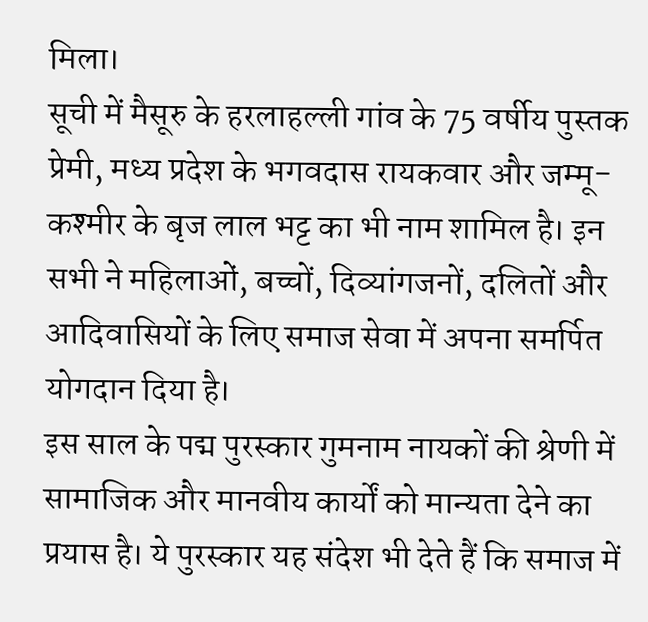मिला।
सूची में मैसूरु के हरलाहल्ली गांव के 75 वर्षीय पुस्तक प्रेमी, मध्य प्रदेश के भगवदास रायकवार और जम्मू-कश्मीर के बृज लाल भट्ट का भी नाम शामिल है। इन सभी ने महिलाओं, बच्चों, दिव्यांगजनों, दलितों और आदिवासियों के लिए समाज सेवा में अपना समर्पित योगदान दिया है।
इस साल के पद्म पुरस्कार गुमनाम नायकों की श्रेणी में सामाजिक और मानवीय कार्यों को मान्यता देने का प्रयास है। ये पुरस्कार यह संदेश भी देते हैं कि समाज में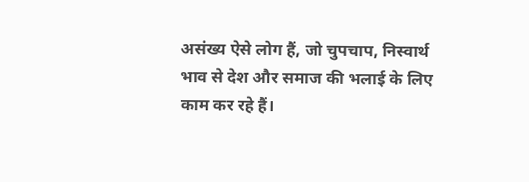असंख्य ऐसे लोग हैं, जो चुपचाप, निस्वार्थ भाव से देश और समाज की भलाई के लिए काम कर रहे हैं।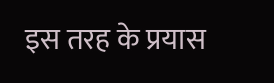इस तरह के प्रयास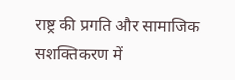राष्ट्र की प्रगति और सामाजिक सशक्तिकरण में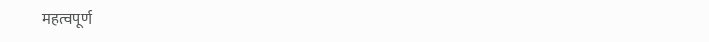महत्वपूर्ण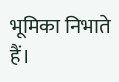भूमिका निभाते हैं।